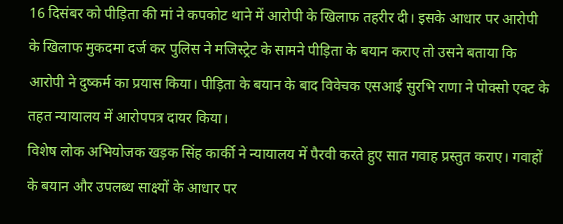16 दिसंबर को पीड़िता की मां ने कपकोट थाने में आरोपी के खिलाफ तहरीर दी। इसके आधार पर आरोपी के खिलाफ मुकदमा दर्ज कर पुलिस ने मजिस्ट्रेट के सामने पीड़िता के बयान कराए तो उसने बताया कि आरोपी ने दुष्कर्म का प्रयास किया। पीड़िता के बयान के बाद विवेचक एसआई सुरभि राणा ने पोक्सो एक्ट के तहत न्यायालय में आरोपपत्र दायर किया।
विशेष लोक अभियोजक खड़क सिंह कार्की ने न्यायालय में पैरवी करते हुए सात गवाह प्रस्तुत कराए। गवाहों के बयान और उपलब्ध साक्ष्यों के आधार पर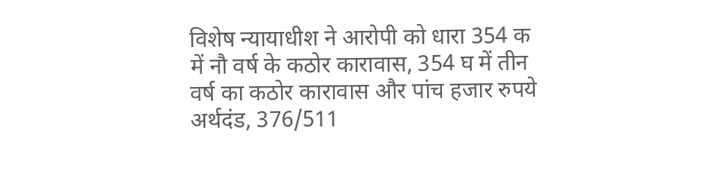विशेष न्यायाधीश ने आरोपी को धारा 354 क में नौ वर्ष के कठोर कारावास, 354 घ में तीन वर्ष का कठोर कारावास और पांच हजार रुपये अर्थदंड, 376/511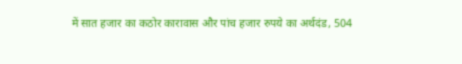में सात हजार का कठोर कारावास और पांच हजार रुपये का अर्थदंड, 504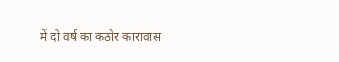में दो वर्ष का कठोर कारावास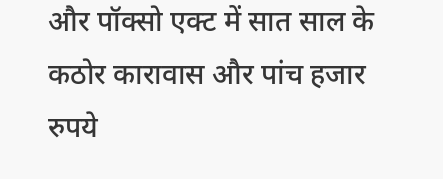और पॉक्सो एक्ट में सात साल के कठोर कारावास और पांच हजार रुपये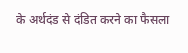के अर्थदंड से दंडित करने का फैसला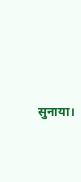सुनाया।